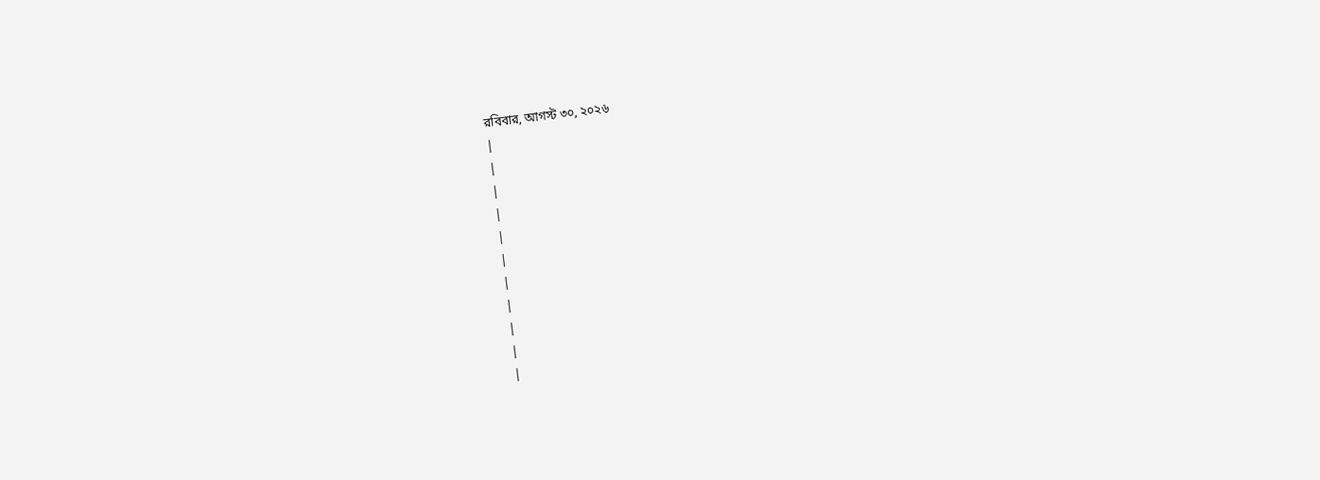রবিবার, আগস্ট ৩০, ২০২৬
|
|
|
|
|
|
|
|
|
|
|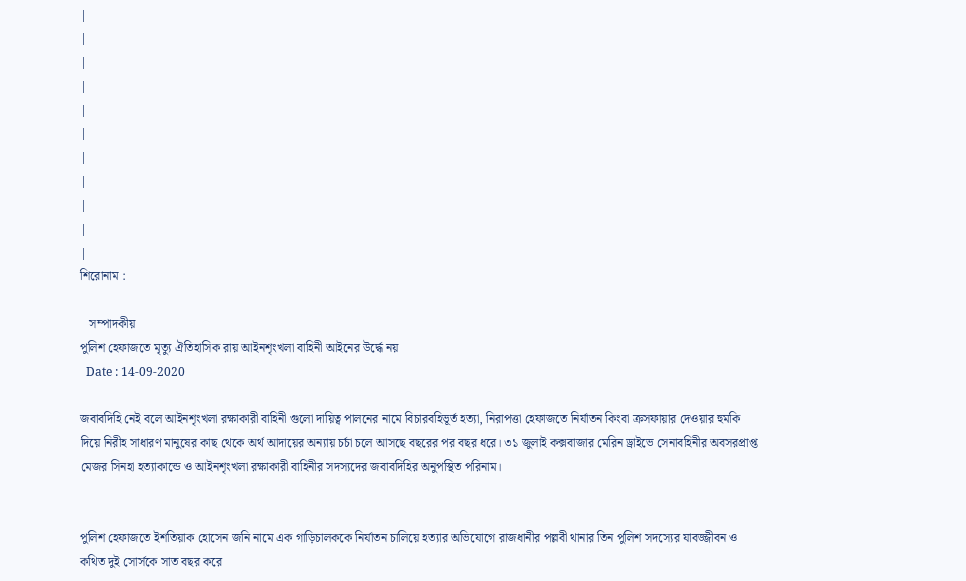|
|
|
|
|
|
|
|
|
|
|
শিরোনাম :

   সম্পাদকীয়
পুলিশ হেফাজতে মৃত্যু ঐতিহাসিক রায় আইনশৃংখলা বাহিনী আইনের উর্দ্ধে নয়
  Date : 14-09-2020

জবাবদিহি নেই বলে আইনশৃংখলা রক্ষাকারী বাহিনী গুলো দায়িত্ব পালনের নামে বিচারবহিভূর্ত হত্যা, নিরাপত্তা হেফাজতে নির্যাতন কিংবা ক্রসফায়ার দেওয়ার হুমকি দিয়ে নিরীহ সাধারণ মানুষের কাছ থেকে অর্থ আদায়ের অন্যায় চর্চা চলে আসছে বছরের পর বছর ধরে। ৩১ জুলাই কক্সবাজার মেরিন ড্রাইভে সেনাবহিনীর অবসরপ্রাপ্ত মেজর সিনহা হত্যাকান্ডে ও আইনশৃংখলা রক্ষাকারী বাহিনীর সদস্যদের জবাবদিহির অনুপস্থিত পরিনাম।


পুলিশ হেফাজতে ইশতিয়াক হোসেন জনি নামে এক গাড়িচালককে নির্যাতন চালিয়ে হত্যার অভিযোগে রাজধানীর পল্লবী থানার তিন পুলিশ সদস্যের যাবজ্জীবন ও কথিত দুই সোর্সকে সাত বছর করে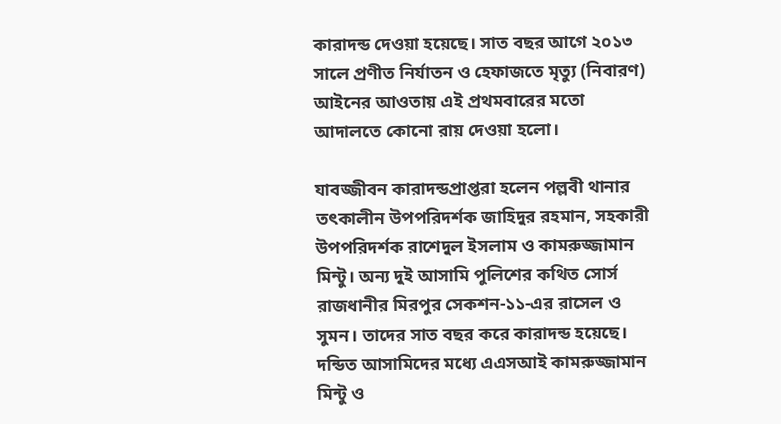কারাদন্ড দেওয়া হয়েছে। সাত বছর আগে ২০১৩ সালে প্রণীত নির্যাতন ও হেফাজতে মৃত্যু (নিবারণ) আইনের আওতায় এই প্রথমবারের মতো আদালতে কোনো রায় দেওয়া হলো।

যাবজ্জীবন কারাদন্ডপ্রাপ্তরা হলেন পল্লবী থানার তৎকালীন উপপরিদর্শক জাহিদুর রহমান, সহকারী উপপরিদর্শক রাশেদুল ইসলাম ও কামরুজ্জামান মিন্টু। অন্য দুই আসামি পুলিশের কথিত সোর্স রাজধানীর মিরপুর সেকশন-১১-এর রাসেল ও সুমন। তাদের সাত বছর করে কারাদন্ড হয়েছে। দন্ডিত আসামিদের মধ্যে এএসআই কামরুজ্জামান মিন্টু ও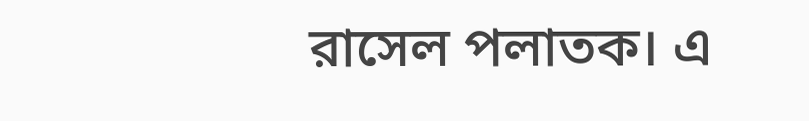রাসেল পলাতক। এ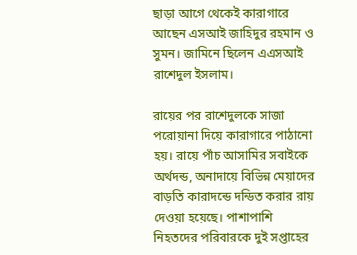ছাড়া আগে থেকেই কারাগারে আছেন এসআই জাহিদুর রহমান ও সুমন। জামিনে ছিলেন এএসআই রাশেদুল ইসলাম।

রায়ের পর রাশেদুলকে সাজা পরোয়ানা দিয়ে কারাগারে পাঠানো হয়। রায়ে পাঁচ আসামির সবাইকে অর্থদন্ড, অনাদায়ে বিভিন্ন মেয়াদের বাড়তি কারাদন্ডে দন্ডিত করার রায় দেওয়া হয়েছে। পাশাপাশি নিহতদের পরিবারকে দুই সপ্তাহের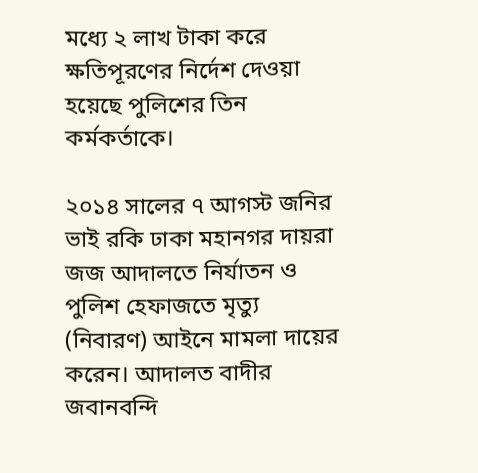মধ্যে ২ লাখ টাকা করে ক্ষতিপূরণের নির্দেশ দেওয়া হয়েছে পুলিশের তিন কর্মকর্তাকে।

২০১৪ সালের ৭ আগস্ট জনির ভাই রকি ঢাকা মহানগর দায়রা জজ আদালতে নির্যাতন ও পুলিশ হেফাজতে মৃত্যু (নিবারণ) আইনে মামলা দায়ের করেন। আদালত বাদীর জবানবন্দি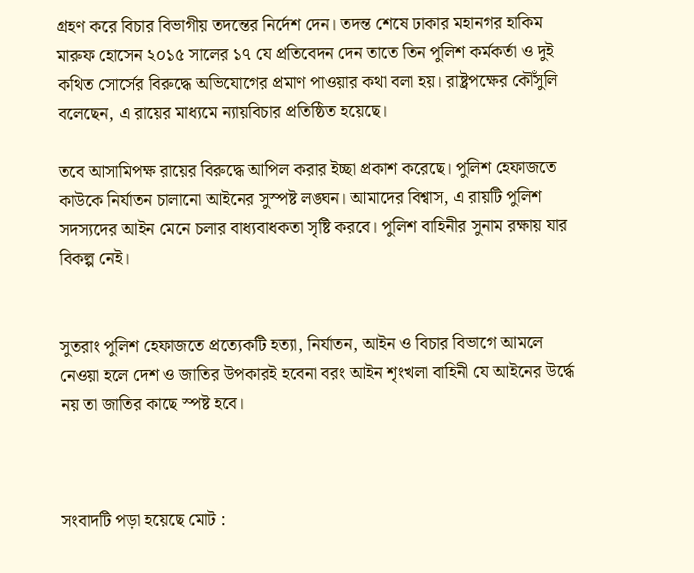গ্রহণ করে বিচার বিভাগীয় তদন্তের নির্দেশ দেন। তদন্ত শেষে ঢাকার মহানগর হাকিম মারুফ হোসেন ২০১৫ সালের ১৭ যে প্রতিবেদন দেন তাতে তিন পুলিশ কর্মকর্তা ও দুই কথিত সোর্সের বিরুদ্ধে অভিযোগের প্রমাণ পাওয়ার কথা বলা হয়। রাষ্ট্রপক্ষের কৌঁসুলি বলেছেন, এ রায়ের মাধ্যমে ন্যায়বিচার প্রতিষ্ঠিত হয়েছে।

তবে আসামিপক্ষ রায়ের বিরুদ্ধে আপিল করার ইচ্ছা প্রকাশ করেছে। পুলিশ হেফাজতে কাউকে নির্যাতন চালানো আইনের সুস্পষ্ট লঙ্ঘন। আমাদের বিশ্বাস, এ রায়টি পুলিশ সদস্যদের আইন মেনে চলার বাধ্যবাধকতা সৃষ্টি করবে। পুলিশ বাহিনীর সুনাম রক্ষায় যার বিকল্প নেই।


সুতরাং পুলিশ হেফাজতে প্রত্যেকটি হত্যা, নির্যাতন, আইন ও বিচার বিভাগে আমলে নেওয়া হলে দেশ ও জাতির উপকারই হবেনা বরং আইন শৃংখলা বাহিনী যে আইনের উর্দ্ধে নয় তা জাতির কাছে স্পষ্ট হবে।



সংবাদটি পড়া হয়েছে মোট :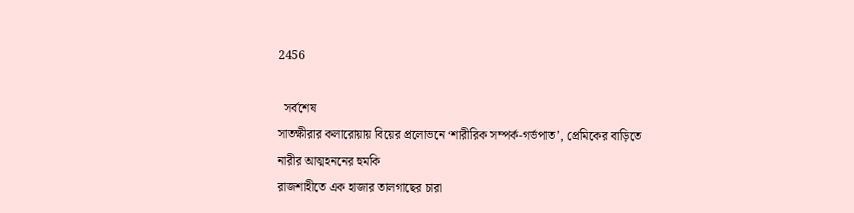2456

  সর্বশেষ
সাতক্ষীরার কলারোয়ায় বিয়ের প্রলোভনে ‘শারীরিক সম্পর্ক-গর্ভপাত’, প্রেমিকের বাড়িতে নারীর আত্মহননের হুমকি
রাজশাহীতে এক হাজার তালগাছের চারা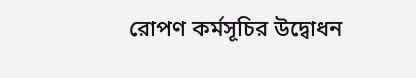রোপণ কর্মসূচির উদ্বোধন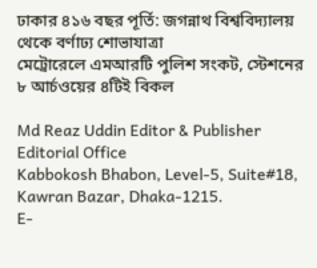ঢাকার ৪১৬ বছর পূর্তি: জগন্নাথ বিশ্ববিদ্যালয় থেকে বর্ণাঢ্য শোভাযাত্রা
মেট্রোরেলে এমআরটি পুলিশ সংকট, স্টেশনের ৮ আর্চওয়ের ৪টিই বিকল

Md Reaz Uddin Editor & Publisher
Editorial Office
Kabbokosh Bhabon, Level-5, Suite#18, Kawran Bazar, Dhaka-1215.
E-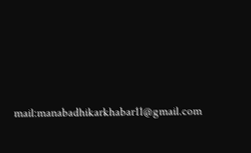mail:manabadhikarkhabar11@gmail.com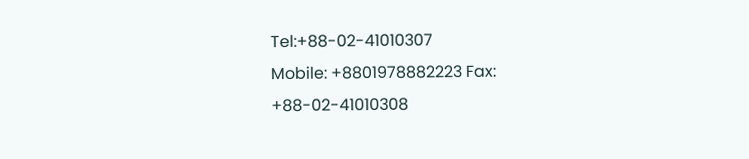Tel:+88-02-41010307
Mobile: +8801978882223 Fax: +88-02-41010308